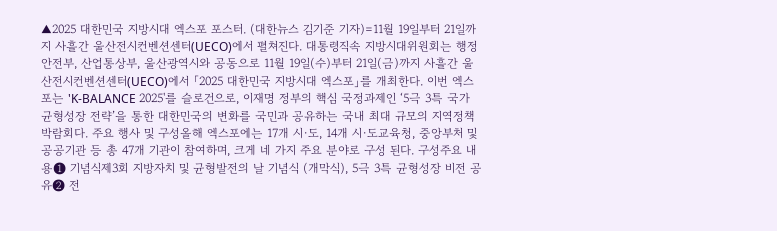▲2025 대한민국 지방시대 엑스포 포스터. (대한뉴스 김기준 기자)=11월 19일부터 21일까지 사흘간 울산전시컨벤션센터(UECO)에서 펼쳐진다. 대통령직속 지방시대위원회는 행정안전부, 산업통상부, 울산광역시와 공동으로 11월 19일(수)부터 21일(금)까지 사흘간 울산전시컨벤션센터(UECO)에서 「2025 대한민국 지방시대 엑스포」를 개최한다. 이번 엑스포는 'K-BALANCE 2025'를 슬로건으로, 이재명 정부의 핵심 국정과제인 ‘5극 3특 국가 균형성장 전략’을 통한 대한민국의 변화를 국민과 공유하는 국내 최대 규모의 지역정책 박람회다. 주요 행사 및 구성올해 엑스포에는 17개 시·도, 14개 시·도교육청, 중앙부처 및 공공기관 등 총 47개 기관이 참여하며, 크게 네 가지 주요 분야로 구성 된다. 구성주요 내용❶ 기념식제3회 지방자치 및 균형발전의 날 기념식 (개막식), 5극 3특 균형성장 비전 공유❷ 전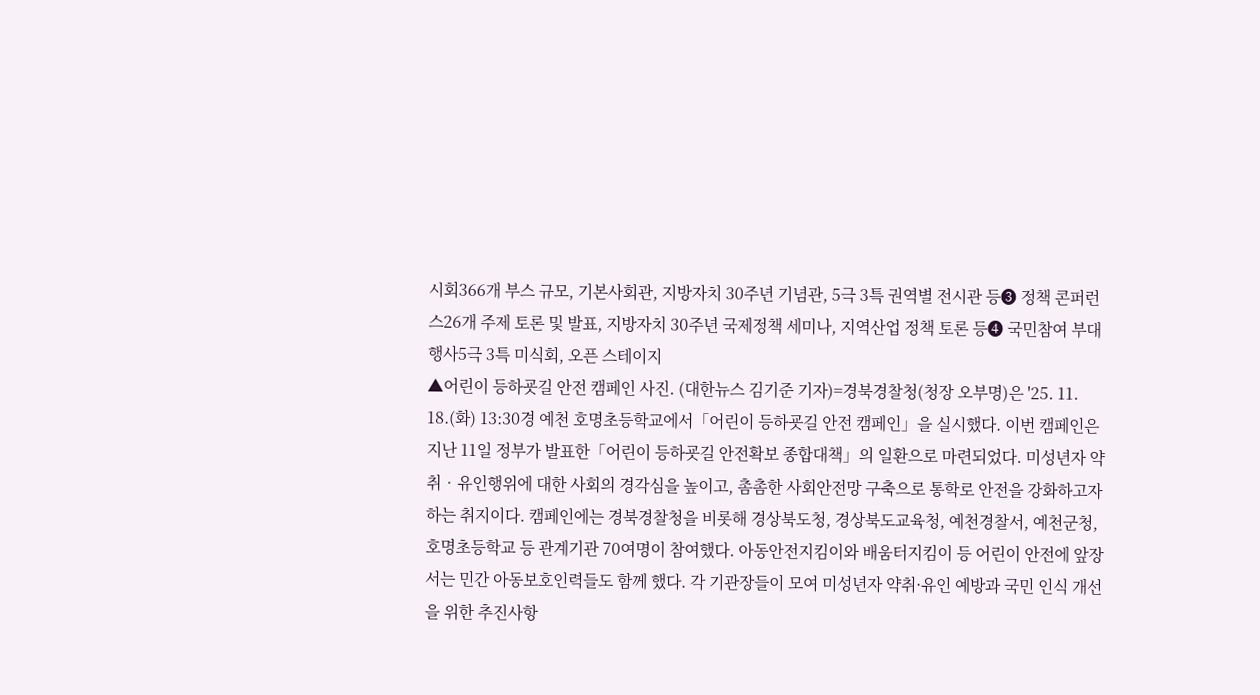시회366개 부스 규모, 기본사회관, 지방자치 30주년 기념관, 5극 3특 권역별 전시관 등❸ 정책 콘퍼런스26개 주제 토론 및 발표, 지방자치 30주년 국제정책 세미나, 지역산업 정책 토론 등❹ 국민참여 부대행사5극 3특 미식회, 오픈 스테이지
▲어린이 등하굣길 안전 캠페인 사진. (대한뉴스 김기준 기자)=경북경찰청(청장 오부명)은 '25. 11. 18.(화) 13:30경 예천 호명초등학교에서「어린이 등하굣길 안전 캠페인」을 실시했다. 이번 캠페인은 지난 11일 정부가 발표한「어린이 등하굣길 안전확보 종합대책」의 일환으로 마련되었다. 미성년자 약취‧유인행위에 대한 사회의 경각심을 높이고, 촘촘한 사회안전망 구축으로 통학로 안전을 강화하고자 하는 취지이다. 캠페인에는 경북경찰청을 비롯해 경상북도청, 경상북도교육청, 예천경찰서, 예천군청, 호명초등학교 등 관계기관 70여명이 참여했다. 아동안전지킴이와 배움터지킴이 등 어린이 안전에 앞장서는 민간 아동보호인력들도 함께 했다. 각 기관장들이 모여 미성년자 약취·유인 예방과 국민 인식 개선을 위한 추진사항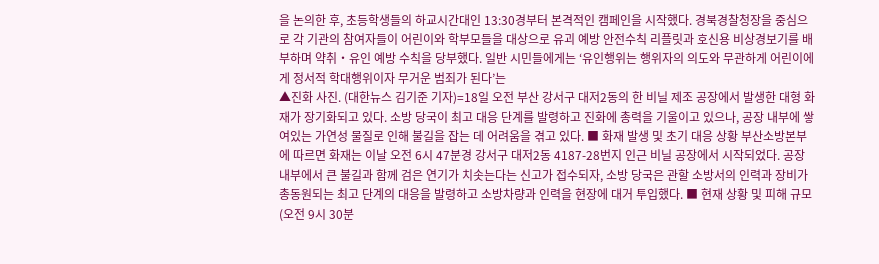을 논의한 후, 초등학생들의 하교시간대인 13:30경부터 본격적인 캠페인을 시작했다. 경북경찰청장을 중심으로 각 기관의 참여자들이 어린이와 학부모들을 대상으로 유괴 예방 안전수칙 리플릿과 호신용 비상경보기를 배부하며 약취‧유인 예방 수칙을 당부했다. 일반 시민들에게는 ‘유인행위는 행위자의 의도와 무관하게 어린이에게 정서적 학대행위이자 무거운 범죄가 된다’는
▲진화 사진. (대한뉴스 김기준 기자)=18일 오전 부산 강서구 대저2동의 한 비닐 제조 공장에서 발생한 대형 화재가 장기화되고 있다. 소방 당국이 최고 대응 단계를 발령하고 진화에 총력을 기울이고 있으나, 공장 내부에 쌓여있는 가연성 물질로 인해 불길을 잡는 데 어려움을 겪고 있다. ■ 화재 발생 및 초기 대응 상황 부산소방본부에 따르면 화재는 이날 오전 6시 47분경 강서구 대저2동 4187-28번지 인근 비닐 공장에서 시작되었다. 공장 내부에서 큰 불길과 함께 검은 연기가 치솟는다는 신고가 접수되자, 소방 당국은 관할 소방서의 인력과 장비가 총동원되는 최고 단계의 대응을 발령하고 소방차량과 인력을 현장에 대거 투입했다. ■ 현재 상황 및 피해 규모 (오전 9시 30분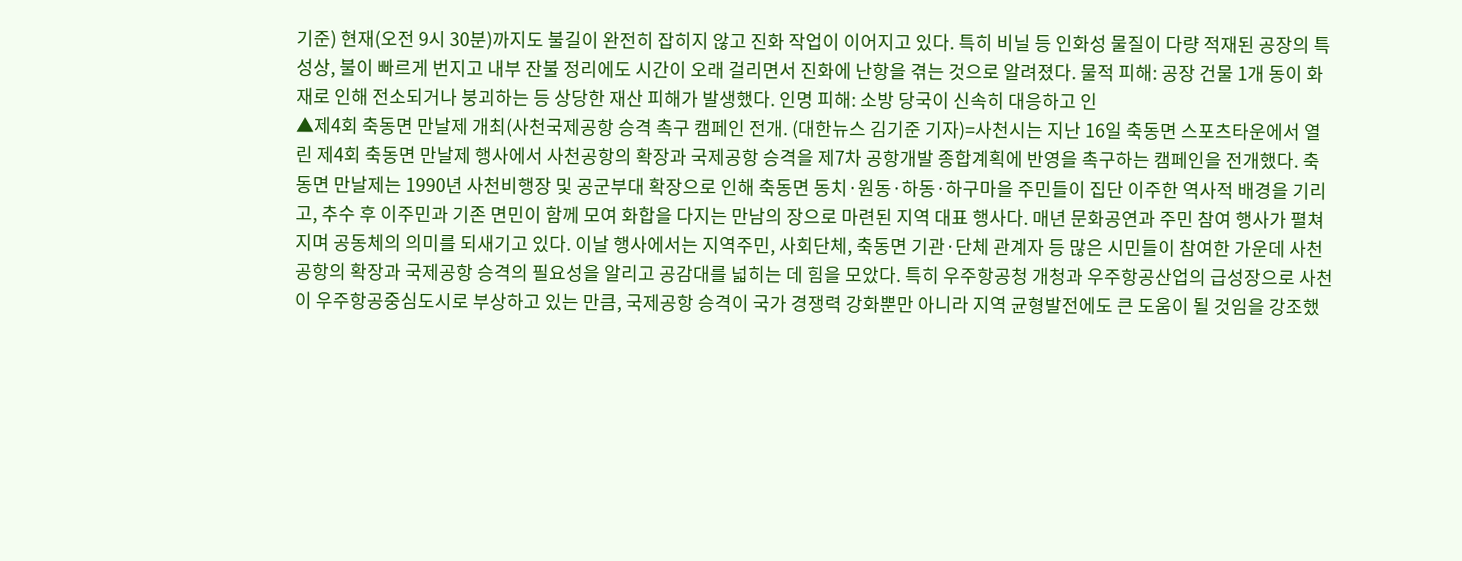기준) 현재(오전 9시 30분)까지도 불길이 완전히 잡히지 않고 진화 작업이 이어지고 있다. 특히 비닐 등 인화성 물질이 다량 적재된 공장의 특성상, 불이 빠르게 번지고 내부 잔불 정리에도 시간이 오래 걸리면서 진화에 난항을 겪는 것으로 알려졌다. 물적 피해: 공장 건물 1개 동이 화재로 인해 전소되거나 붕괴하는 등 상당한 재산 피해가 발생했다. 인명 피해: 소방 당국이 신속히 대응하고 인
▲제4회 축동면 만날제 개최(사천국제공항 승격 촉구 캠페인 전개. (대한뉴스 김기준 기자)=사천시는 지난 16일 축동면 스포츠타운에서 열린 제4회 축동면 만날제 행사에서 사천공항의 확장과 국제공항 승격을 제7차 공항개발 종합계획에 반영을 촉구하는 캠페인을 전개했다. 축동면 만날제는 1990년 사천비행장 및 공군부대 확장으로 인해 축동면 동치·원동·하동·하구마을 주민들이 집단 이주한 역사적 배경을 기리고, 추수 후 이주민과 기존 면민이 함께 모여 화합을 다지는 만남의 장으로 마련된 지역 대표 행사다. 매년 문화공연과 주민 참여 행사가 펼쳐지며 공동체의 의미를 되새기고 있다. 이날 행사에서는 지역주민, 사회단체, 축동면 기관·단체 관계자 등 많은 시민들이 참여한 가운데 사천공항의 확장과 국제공항 승격의 필요성을 알리고 공감대를 넓히는 데 힘을 모았다. 특히 우주항공청 개청과 우주항공산업의 급성장으로 사천이 우주항공중심도시로 부상하고 있는 만큼, 국제공항 승격이 국가 경쟁력 강화뿐만 아니라 지역 균형발전에도 큰 도움이 될 것임을 강조했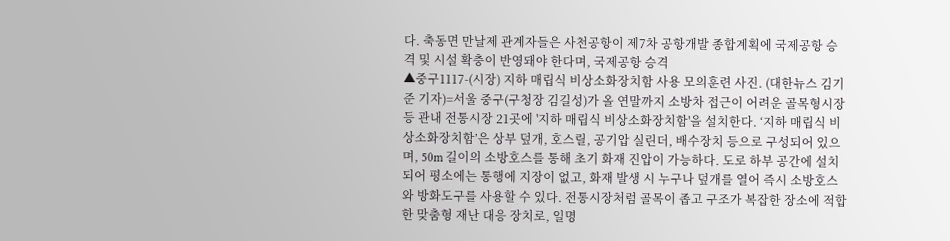다. 축동면 만날제 관계자들은 사천공항이 제7차 공항개발 종합계획에 국제공항 승격 및 시설 확충이 반영돼야 한다며, 국제공항 승격
▲중구1117-(시장) 지하 매립식 비상소화장치함 사용 모의훈련 사진. (대한뉴스 김기준 기자)=서울 중구(구청장 김길성)가 올 연말까지 소방차 접근이 어려운 골목형시장 등 관내 전통시장 21곳에 '지하 매립식 비상소화장치함'을 설치한다. ‘지하 매립식 비상소화장치함’은 상부 덮개, 호스릴, 공기압 실린더, 배수장치 등으로 구성되어 있으며, 50m 길이의 소방호스를 통해 초기 화재 진압이 가능하다. 도로 하부 공간에 설치되어 평소에는 통행에 지장이 없고, 화재 발생 시 누구나 덮개를 열어 즉시 소방호스와 방화도구를 사용할 수 있다. 전통시장처럼 골목이 좁고 구조가 복잡한 장소에 적합한 맞춤형 재난 대응 장치로, 일명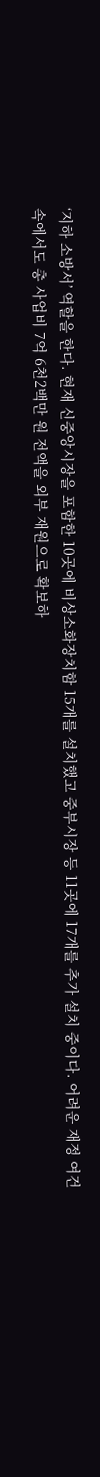‘지하 소방서’ 역할을 한다. 현재 신중앙시장을 포함한 10곳에 비상소화장치함 15개를 설치했고 중부시장 등 11곳에 17개를 추가 설치 중이다. 어려운 재정 여건 속에서도 총 사업비 7억 6천2백만 원 전액을 외부 재원으로 확보하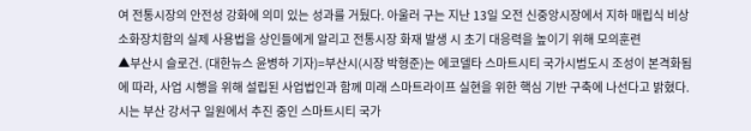여 전통시장의 안전성 강화에 의미 있는 성과를 거뒀다. 아울러 구는 지난 13일 오전 신중앙시장에서 지하 매립식 비상소화장치함의 실제 사용법을 상인들에게 알리고 전통시장 화재 발생 시 초기 대응력을 높이기 위해 모의훈련
▲부산시 슬로건. (대한뉴스 윤병하 기자)=부산시(시장 박형준)는 에코델타 스마트시티 국가시범도시 조성이 본격화됨에 따라, 사업 시행을 위해 설립된 사업법인과 함께 미래 스마트라이프 실현을 위한 핵심 기반 구축에 나선다고 밝혔다. 시는 부산 강서구 일원에서 추진 중인 스마트시티 국가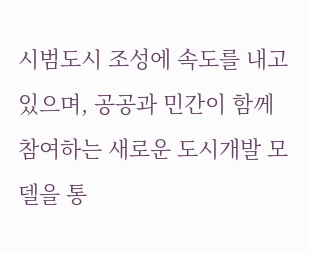시범도시 조성에 속도를 내고 있으며, 공공과 민간이 함께 참여하는 새로운 도시개발 모델을 통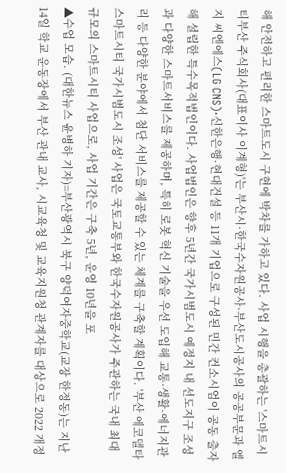해 안전하고 편리한 스마트도시 구현에 박차를 가하고 있다. 사업 시행을 총괄하는 '스마트시티부산 주식회사(대표이사 이계형)'는 부산시·한국수자원공사·부산도시공사의 공공부문과 엘지 씨엔에스(LG CNS)·신한은행·현대건설 등 11개 기업으로 구성된 민간 컨소시엄이 공동 출자해 설립한 특수목적법인이다. 사업법인은 향후 5년간 국가시범도시 예정지 내 선도지구 조성과 다양한 스마트서비스를 제공하며, 특히 로봇 혁신 기술을 우선 도입해 교통·생활·에너지관리 등 다양한 분야에서 첨단 서비스를 제공할 수 있는 체계를 구축할 계획이다. '부산 에코델타 스마트시티 국가시범도시 조성' 사업은 국토교통부와 한국수자원공사가 주관하는 국내 최대 규모의 스마트시티 사업으로, 사업 기간은 구축 5년, 운영 10년을 포
▲수업 모습. (대한뉴스 윤병하 기자)=부산광역시 북구 양덕여자중학교(교장 한정동)는 지난 14일 학교 운동장에서 부산 관내 교사, 시교육청 및 교육지원청 관계자를 대상으로 2022 개정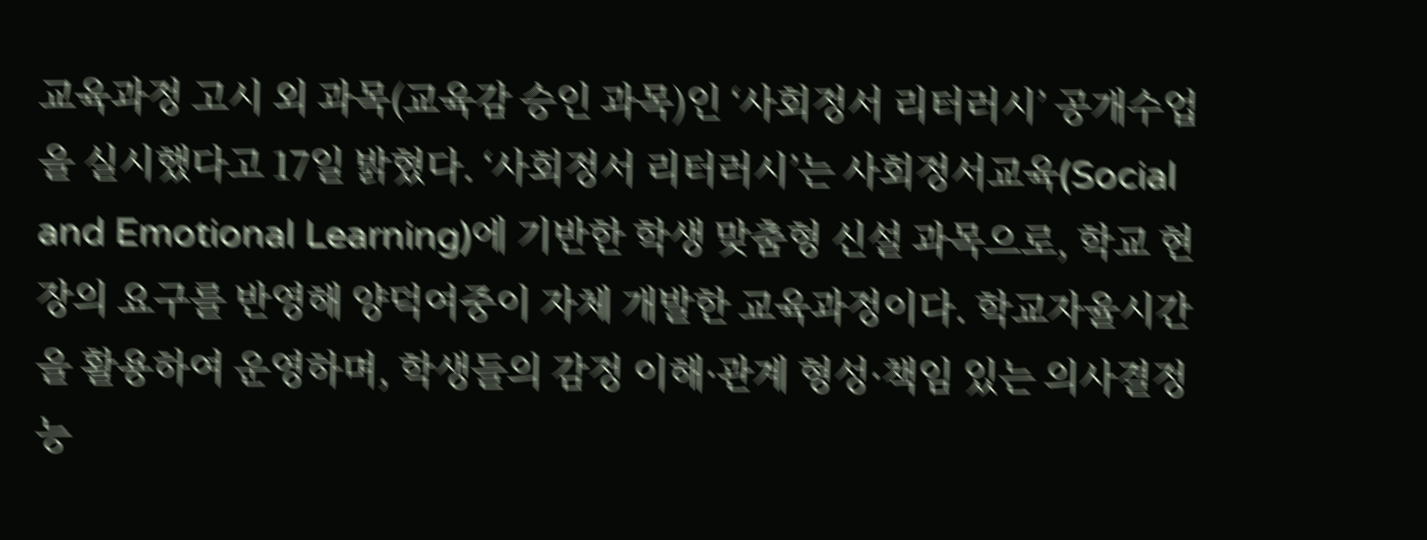교육과정 고시 외 과목(교육감 승인 과목)인 ‘사회정서 리터러시’ 공개수업을 실시했다고 17일 밝혔다. ‘사회정서 리터러시’는 사회정서교육(Social and Emotional Learning)에 기반한 학생 맞춤형 신설 과목으로, 학교 현장의 요구를 반영해 양덕여중이 자체 개발한 교육과정이다. 학교자율시간을 활용하여 운영하며, 학생들의 감정 이해·관계 형성·책임 있는 의사결정 능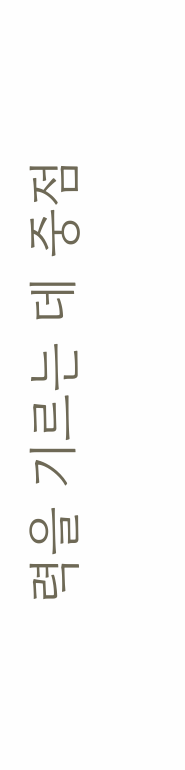력을 기르는 데 중점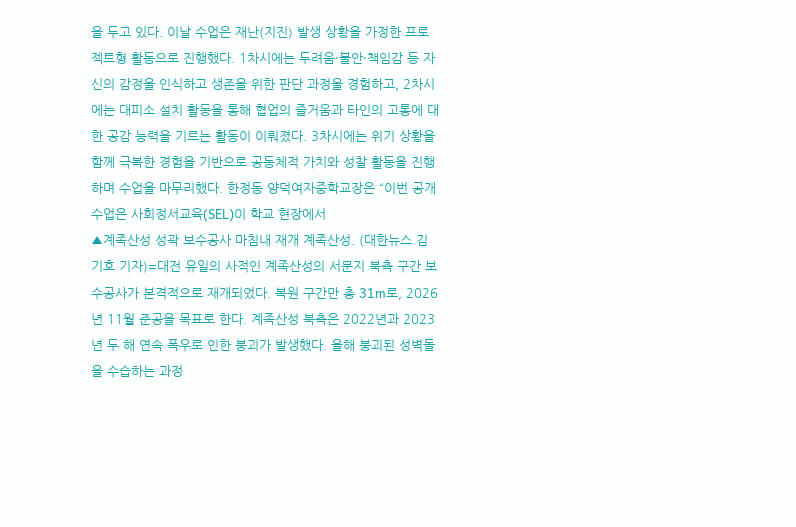을 두고 있다. 이날 수업은 재난(지진) 발생 상황을 가정한 프로젝트형 활동으로 진행했다. 1차시에는 두려움·불안·책임감 등 자신의 감정을 인식하고 생존을 위한 판단 과정을 경험하고, 2차시에는 대피소 설치 활동을 통해 협업의 즐거움과 타인의 고통에 대한 공감 능력을 기르는 활동이 이뤄졌다. 3차시에는 위기 상황을 함께 극복한 경험을 기반으로 공동체적 가치와 성찰 활동을 진행하며 수업을 마무리했다. 한정동 양덕여자중학교장은 “이번 공개수업은 사회정서교육(SEL)이 학교 현장에서
▲계족산성 성곽 보수공사 마침내 재개 계족산성. (대한뉴스 김기호 기자)=대전 유일의 사적인 계족산성의 서문지 북측 구간 보수공사가 본격적으로 재개되었다. 복원 구간만 총 31m로, 2026년 11월 준공을 목표로 한다. 계족산성 북측은 2022년과 2023년 두 해 연속 폭우로 인한 붕괴가 발생했다. 올해 붕괴된 성벽돌을 수습하는 과정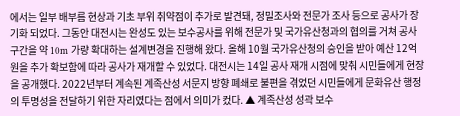에서는 일부 배부름 현상과 기초 부위 취약점이 추가로 발견돼, 정밀조사와 전문가 조사 등으로 공사가 장기화 되었다. 그동안 대전시는 완성도 있는 보수공사를 위해 전문가 및 국가유산청과의 협의를 거쳐 공사 구간을 약 10m 가량 확대하는 설계변경을 진행해 왔다. 올해 10월 국가유산청의 승인을 받아 예산 12억 원을 추가 확보함에 따라 공사가 재개할 수 있었다. 대전시는 14일 공사 재개 시점에 맞춰 시민들에게 현장을 공개했다. 2022년부터 계속된 계족산성 서문지 방향 폐쇄로 불편을 겪었던 시민들에게 문화유산 행정의 투명성을 전달하기 위한 자리였다는 점에서 의미가 컸다. ▲ 계족산성 성곽 보수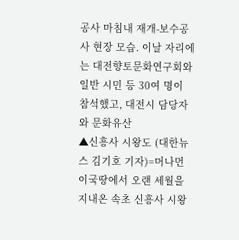공사 마침내 재개-보수공사 현장 모습. 이날 자리에는 대전향토문화연구회와 일반 시민 등 30여 명이 참석했고, 대전시 담당자와 문화유산
▲신흥사 시왕도 (대한뉴스 김기호 기자)=머나먼 이국땅에서 오랜 세월을 지내온 속초 신흥사 시왕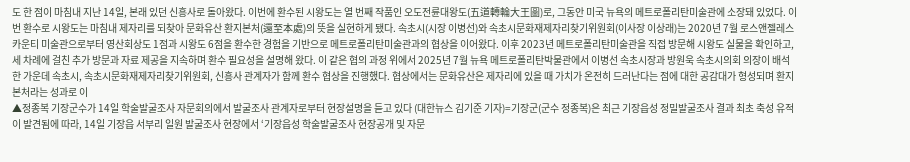도 한 점이 마침내 지난 14일, 본래 있던 신흥사로 돌아왔다. 이번에 환수된 시왕도는 열 번째 작품인 오도전륜대왕도(五道轉輪大王圖)로, 그동안 미국 뉴욕의 메트로폴리탄미술관에 소장돼 있었다. 이번 환수로 시왕도는 마침내 제자리를 되찾아 문화유산 환지본처(還至本處)의 뜻을 실현하게 됐다. 속초시(시장 이병선)와 속초시문화재제자리찾기위원회(이사장 이상래)는 2020년 7월 로스앤젤레스 카운티 미술관으로부터 영산회상도 1점과 시왕도 6점을 환수한 경험을 기반으로 메트로폴리탄미술관과의 협상을 이어왔다. 이후 2023년 메트로폴리탄미술관을 직접 방문해 시왕도 실물을 확인하고, 세 차례에 걸친 추가 방문과 자료 제공을 지속하며 환수 필요성을 설명해 왔다. 이 같은 협의 과정 위에서 2025년 7월 뉴욕 메트로폴리탄박물관에서 이병선 속초시장과 방원욱 속초시의회 의장이 배석한 가운데 속초시, 속초시문화재제자리찾기위원회, 신흥사 관계자가 함께 환수 협상을 진행했다. 협상에서는 문화유산은 제자리에 있을 때 가치가 온전히 드러난다는 점에 대한 공감대가 형성되며 환지본처라는 성과로 이
▲정종복 기장군수가 14일 학술발굴조사 자문회의에서 발굴조사 관계자로부터 현장설명을 듣고 있다 (대한뉴스 김기준 기자)=기장군(군수 정종복)은 최근 기장읍성 정밀발굴조사 결과 최초 축성 유적이 발견됨에 따라, 14일 기장읍 서부리 일원 발굴조사 현장에서 ‘기장읍성 학술발굴조사 현장공개 및 자문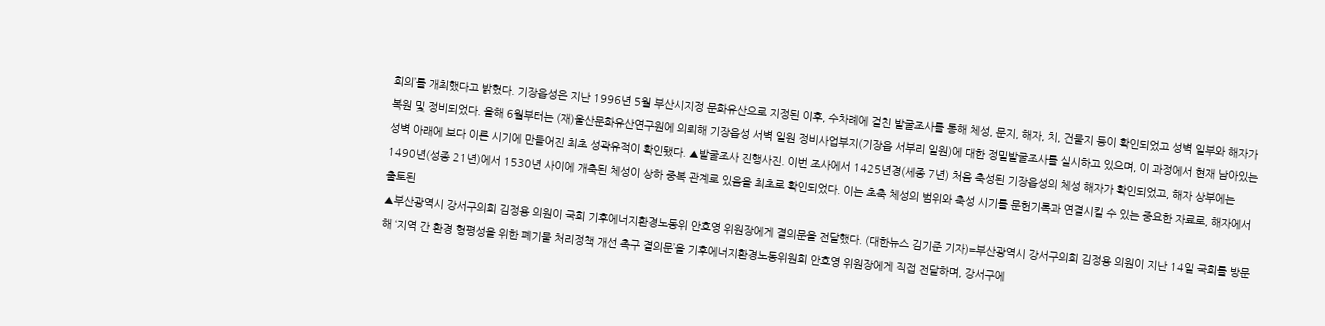회의’를 개최했다고 밝혔다. 기장읍성은 지난 1996년 5월 부산시지정 문화유산으로 지정된 이후, 수차례에 걸친 발굴조사를 통해 체성, 문지, 해자, 치, 건물지 등이 확인되었고 성벽 일부와 해자가 복원 및 정비되었다. 올해 6월부터는 (재)울산문화유산연구원에 의뢰해 기장읍성 서벽 일원 정비사업부지(기장읍 서부리 일원)에 대한 정밀발굴조사를 실시하고 있으며, 이 과정에서 현재 남아있는 성벽 아래에 보다 이른 시기에 만들어진 최초 성곽유적이 확인됐다. ▲발굴조사 진행사진. 이번 조사에서 1425년경(세종 7년) 처음 축성된 기장읍성의 체성 해자가 확인되었고, 해자 상부에는 1490년(성종 21년)에서 1530년 사이에 개축된 체성이 상하 중복 관계로 있음을 최초로 확인되었다. 이는 초축 체성의 범위와 축성 시기를 문헌기록과 연결시킬 수 있는 중요한 자료로, 해자에서 출토된
▲부산광역시 강서구의회 김정용 의원이 국회 기후에너지환경노동위 안호영 위원장에게 결의문을 전달했다. (대한뉴스 김기준 기자)=부산광역시 강서구의회 김정용 의원이 지난 14일 국회를 방문해 ‘지역 간 환경 형평성을 위한 폐기물 처리정책 개선 촉구 결의문’을 기후에너지환경노동위원회 안호영 위원장에게 직접 전달하며, 강서구에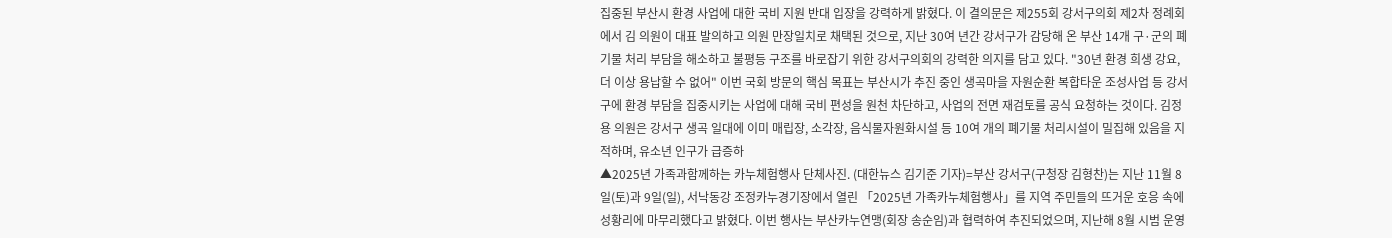집중된 부산시 환경 사업에 대한 국비 지원 반대 입장을 강력하게 밝혔다. 이 결의문은 제255회 강서구의회 제2차 정례회에서 김 의원이 대표 발의하고 의원 만장일치로 채택된 것으로, 지난 30여 년간 강서구가 감당해 온 부산 14개 구·군의 폐기물 처리 부담을 해소하고 불평등 구조를 바로잡기 위한 강서구의회의 강력한 의지를 담고 있다. "30년 환경 희생 강요, 더 이상 용납할 수 없어" 이번 국회 방문의 핵심 목표는 부산시가 추진 중인 생곡마을 자원순환 복합타운 조성사업 등 강서구에 환경 부담을 집중시키는 사업에 대해 국비 편성을 원천 차단하고, 사업의 전면 재검토를 공식 요청하는 것이다. 김정용 의원은 강서구 생곡 일대에 이미 매립장, 소각장, 음식물자원화시설 등 10여 개의 폐기물 처리시설이 밀집해 있음을 지적하며, 유소년 인구가 급증하
▲2025년 가족과함께하는 카누체험행사 단체사진. (대한뉴스 김기준 기자)=부산 강서구(구청장 김형찬)는 지난 11월 8일(토)과 9일(일), 서낙동강 조정카누경기장에서 열린 「2025년 가족카누체험행사」를 지역 주민들의 뜨거운 호응 속에 성황리에 마무리했다고 밝혔다. 이번 행사는 부산카누연맹(회장 송순임)과 협력하여 추진되었으며, 지난해 8월 시범 운영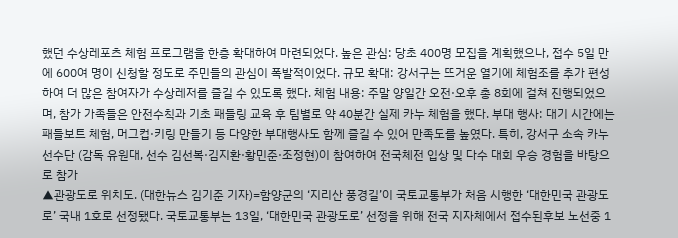했던 수상레포츠 체험 프로그램을 한층 확대하여 마련되었다. 높은 관심: 당초 400명 모집을 계획했으나, 접수 5일 만에 600여 명이 신청할 정도로 주민들의 관심이 폭발적이었다. 규모 확대: 강서구는 뜨거운 열기에 체험조를 추가 편성하여 더 많은 참여자가 수상레저를 즐길 수 있도록 했다. 체험 내용: 주말 양일간 오전·오후 총 8회에 걸쳐 진행되었으며, 참가 가족들은 안전수칙과 기초 패들링 교육 후 팀별로 약 40분간 실제 카누 체험을 했다. 부대 행사: 대기 시간에는 패들보트 체험, 머그컵·키링 만들기 등 다양한 부대행사도 함께 즐길 수 있어 만족도를 높였다. 특히, 강서구 소속 카누선수단 (감독 유원대, 선수 김선복·김지환·황민준·조정현)이 참여하여 전국체전 입상 및 다수 대회 우승 경험을 바탕으로 참가
▲관광도로 위치도. (대한뉴스 김기준 기자)=함양군의 ‘지리산 풍경길’이 국토교통부가 처음 시행한 ‘대한민국 관광도로’ 국내 1호로 선정됐다. 국토교통부는 13일, ‘대한민국 관광도로’ 선정을 위해 전국 지자체에서 접수된후보 노선중 1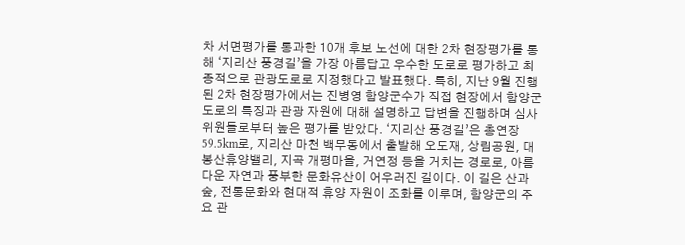차 서면평가를 통과한 10개 후보 노선에 대한 2차 현장평가를 통해 ‘지리산 풍경길’을 가장 아름답고 우수한 도로로 평가하고 최종적으로 관광도로로 지정했다고 발표했다. 특히, 지난 9월 진행된 2차 현장평가에서는 진병영 함양군수가 직접 현장에서 함양군 도로의 특징과 관광 자원에 대해 설명하고 답변을 진행하며 심사위원들로부터 높은 평가를 받았다. ‘지리산 풍경길’은 총연장 59.5km로, 지리산 마천 백무동에서 출발해 오도재, 상림공원, 대봉산휴양밸리, 지곡 개평마을, 거연정 등을 거치는 경로로, 아름다운 자연과 풍부한 문화유산이 어우러진 길이다. 이 길은 산과 숲, 전통문화와 현대적 휴양 자원이 조화를 이루며, 함양군의 주요 관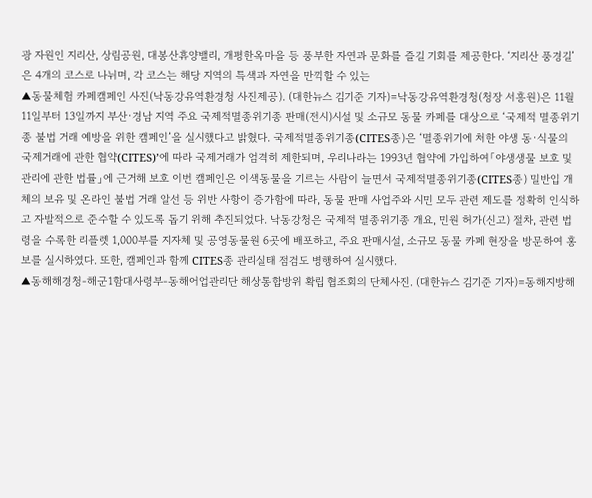광 자원인 지리산, 상림공원, 대봉산휴양밸리, 개평한옥마을 등 풍부한 자연과 문화를 즐길 기회를 제공한다. ‘지리산 풍경길’은 4개의 코스로 나뉘며, 각 코스는 해당 지역의 특색과 자연을 만끽할 수 있는
▲동물체험 카페캠페인 사진(낙동강유역환경청 사진제공). (대한뉴스 김기준 기자)=낙동강유역환경청(청장 서흥원)은 11월 11일부터 13일까지 부산·경남 지역 주요 국제적멸종위기종 판매(전시)시설 및 소규모 동물 카페를 대상으로 ‘국제적 멸종위기종 불법 거래 예방을 위한 캠페인’을 실시했다고 밝혔다. 국제적멸종위기종(CITES종)은 ‘멸종위기에 처한 야생 동·식물의 국제거래에 관한 협약(CITES)’에 따라 국제거래가 엄격히 제한되며, 우리나라는 1993년 협약에 가입하여「야생생물 보호 및 관리에 관한 법률」에 근거해 보호 이번 캠페인은 이색동물을 기르는 사람이 늘면서 국제적멸종위기종(CITES종) 밀반입 개체의 보유 및 온라인 불법 거래 알선 등 위반 사항이 증가함에 따라, 동물 판매 사업주와 시민 모두 관련 제도를 정확히 인식하고 자발적으로 준수할 수 있도록 돕기 위해 추진되었다. 낙동강청은 국제적 멸종위기종 개요, 민원 허가(신고) 절차, 관련 법령을 수록한 리플렛 1,000부를 지자체 및 공영동물원 6곳에 배포하고, 주요 판매시설, 소규모 동물 카페 현장을 방문하여 홍보를 실시하였다. 또한, 캠페인과 함께 CITES종 관리실태 점검도 병행하여 실시했다.
▲동해해경청-해군1함대사령부-동해어업관리단 해상통합방위 확립 협조회의 단체사진. (대한뉴스 김기준 기자)=동해지방해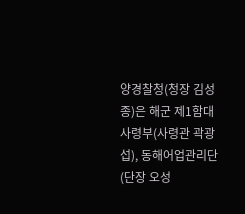양경찰청(청장 김성종)은 해군 제1함대사령부(사령관 곽광섭), 동해어업관리단(단장 오성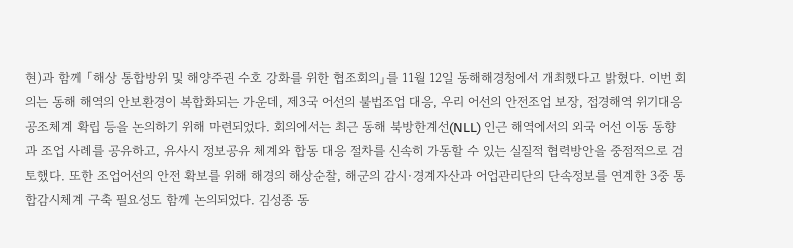현)과 함께 「해상 통합방위 및 해양주권 수호 강화를 위한 협조회의」를 11월 12일 동해해경청에서 개최했다고 밝혔다. 이번 회의는 동해 해역의 안보환경이 복합화되는 가운데, 제3국 어선의 불법조업 대응, 우리 어선의 안전조업 보장, 접경해역 위기대응 공조체계 확립 등을 논의하기 위해 마련되었다. 회의에서는 최근 동해 북방한계선(NLL) 인근 해역에서의 외국 어선 이동 동향과 조업 사례를 공유하고, 유사시 정보공유 체계와 합동 대응 절차를 신속히 가동할 수 있는 실질적 협력방안을 중점적으로 검토했다. 또한 조업어선의 안전 확보를 위해 해경의 해상순찰, 해군의 감시·경계자산과 어업관리단의 단속정보를 연계한 3중 통합감시체계 구축 필요성도 함께 논의되었다. 김성종 동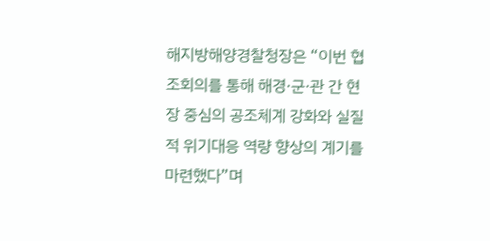해지방해양경찰청장은 “이번 협조회의를 통해 해경·군·관 간 현장 중심의 공조체계 강화와 실질적 위기대응 역량 향상의 계기를 마련했다”며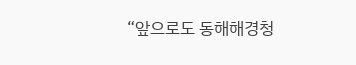“앞으로도 동해해경청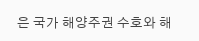은 국가 해양주권 수호와 해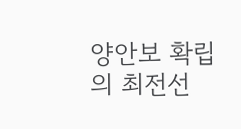양안보 확립의 최전선